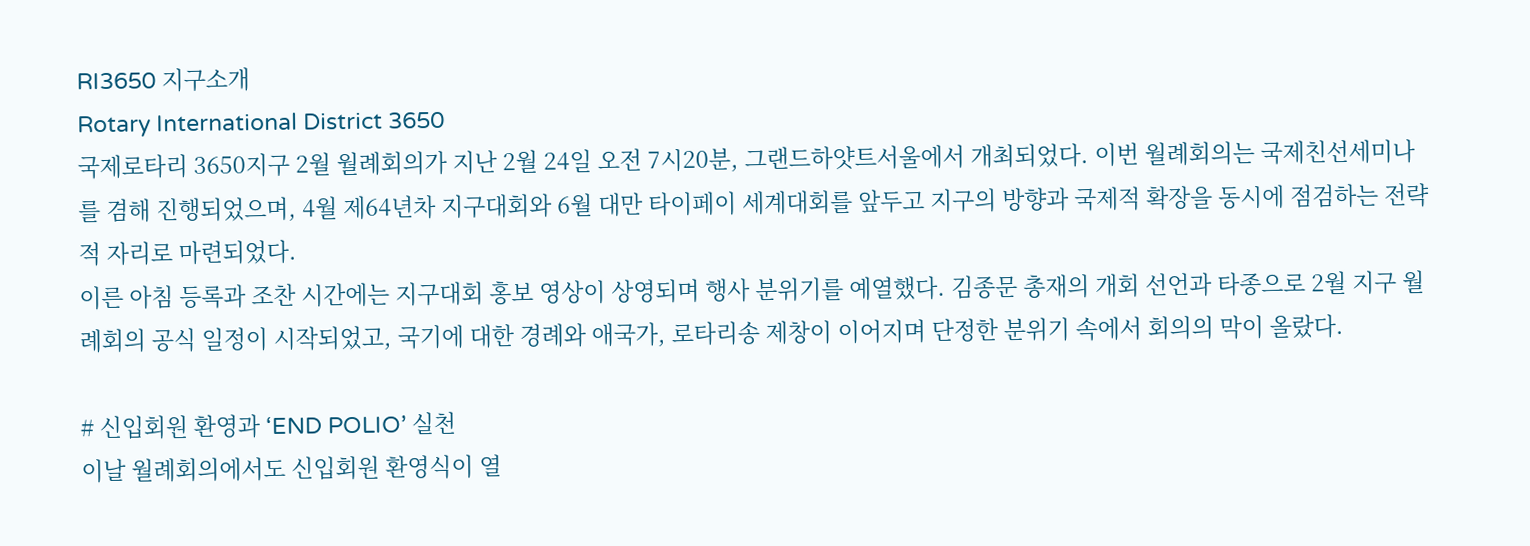RI3650 지구소개
Rotary International District 3650
국제로타리 3650지구 2월 월례회의가 지난 2월 24일 오전 7시20분, 그랜드하얏트서울에서 개최되었다. 이번 월례회의는 국제친선세미나를 겸해 진행되었으며, 4월 제64년차 지구대회와 6월 대만 타이페이 세계대회를 앞두고 지구의 방향과 국제적 확장을 동시에 점검하는 전략적 자리로 마련되었다.
이른 아침 등록과 조찬 시간에는 지구대회 홍보 영상이 상영되며 행사 분위기를 예열했다. 김종문 총재의 개회 선언과 타종으로 2월 지구 월례회의 공식 일정이 시작되었고, 국기에 대한 경례와 애국가, 로타리송 제창이 이어지며 단정한 분위기 속에서 회의의 막이 올랐다.

# 신입회원 환영과 ‘END POLIO’ 실천
이날 월례회의에서도 신입회원 환영식이 열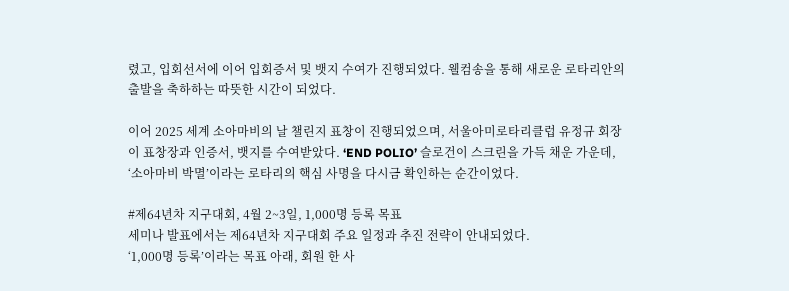렸고, 입회선서에 이어 입회증서 및 뱃지 수여가 진행되었다. 웰컴송을 통해 새로운 로타리안의 출발을 축하하는 따뜻한 시간이 되었다.

이어 2025 세계 소아마비의 날 챌린지 표창이 진행되었으며, 서울아미로타리클럽 유정규 회장이 표창장과 인증서, 뱃지를 수여받았다. ‘END POLIO’ 슬로건이 스크린을 가득 채운 가운데, ‘소아마비 박멸’이라는 로타리의 핵심 사명을 다시금 확인하는 순간이었다.

#제64년차 지구대회, 4월 2~3일, 1,000명 등록 목표
세미나 발표에서는 제64년차 지구대회 주요 일정과 추진 전략이 안내되었다.
‘1,000명 등록’이라는 목표 아래, 회원 한 사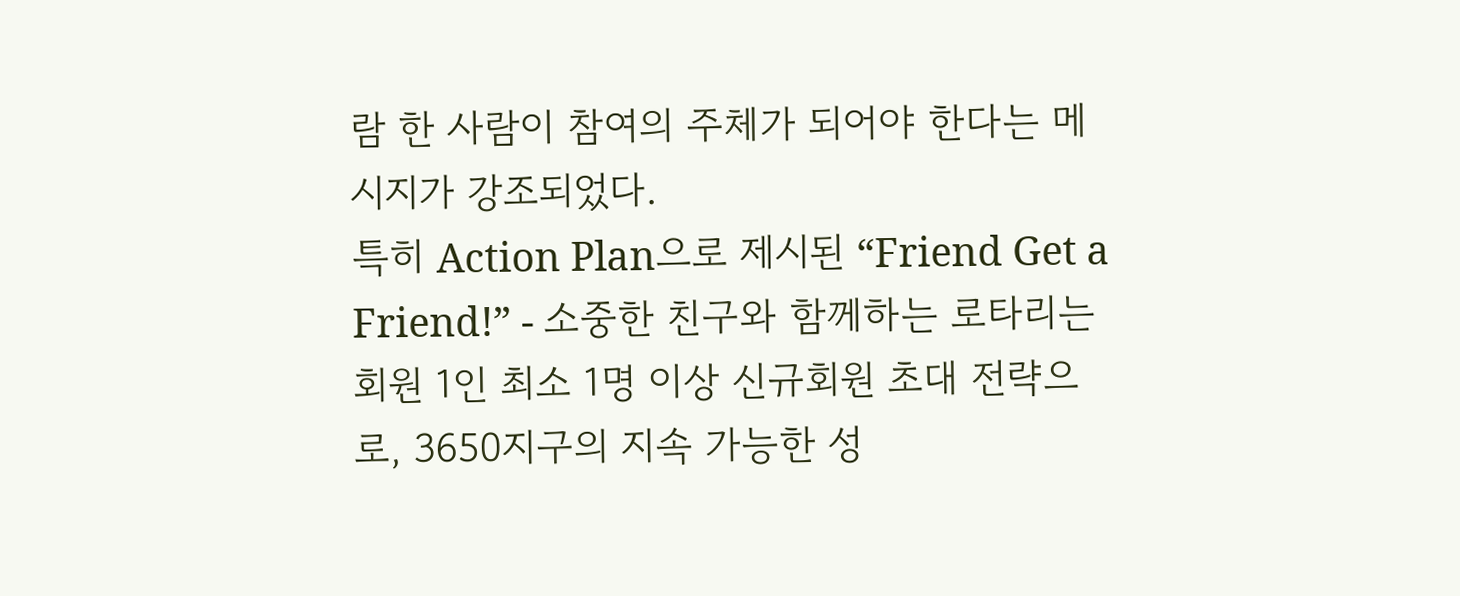람 한 사람이 참여의 주체가 되어야 한다는 메시지가 강조되었다.
특히 Action Plan으로 제시된 “Friend Get a Friend!” - 소중한 친구와 함께하는 로타리는 회원 1인 최소 1명 이상 신규회원 초대 전략으로, 3650지구의 지속 가능한 성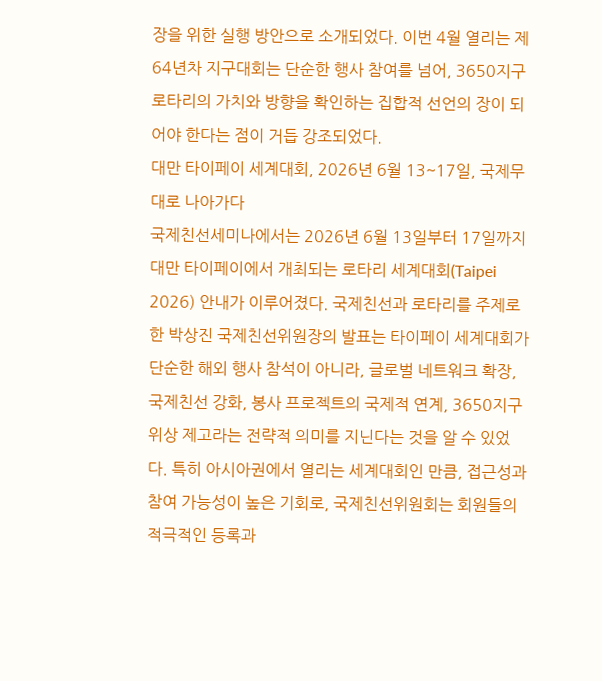장을 위한 실행 방안으로 소개되었다. 이번 4월 열리는 제64년차 지구대회는 단순한 행사 참여를 넘어, 3650지구 로타리의 가치와 방향을 확인하는 집합적 선언의 장이 되어야 한다는 점이 거듭 강조되었다.
대만 타이페이 세계대회, 2026년 6월 13~17일, 국제무대로 나아가다
국제친선세미나에서는 2026년 6월 13일부터 17일까지 대만 타이페이에서 개최되는 로타리 세계대회(Taipei 2026) 안내가 이루어졌다. 국제친선과 로타리를 주제로 한 박상진 국제친선위원장의 발표는 타이페이 세계대회가 단순한 해외 행사 참석이 아니라, 글로벌 네트워크 확장, 국제친선 강화, 봉사 프로젝트의 국제적 연계, 3650지구 위상 제고라는 전략적 의미를 지닌다는 것을 알 수 있었다. 특히 아시아권에서 열리는 세계대회인 만큼, 접근성과 참여 가능성이 높은 기회로, 국제친선위원회는 회원들의 적극적인 등록과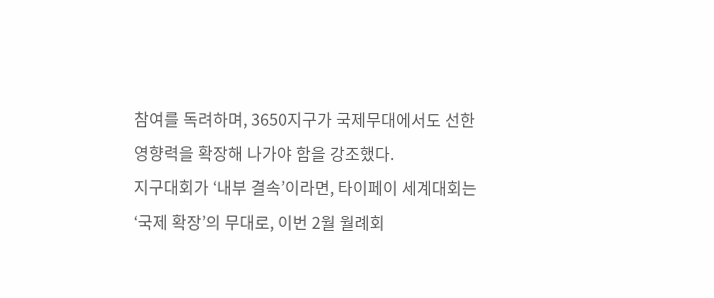참여를 독려하며, 3650지구가 국제무대에서도 선한 영향력을 확장해 나가야 함을 강조했다.
지구대회가 ‘내부 결속’이라면, 타이페이 세계대회는 ‘국제 확장’의 무대로, 이번 2월 월례회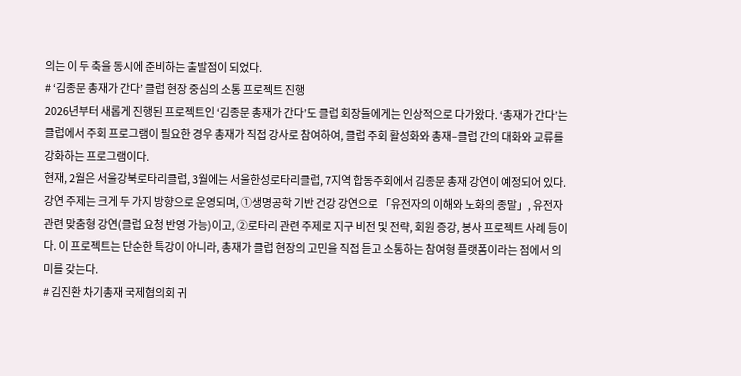의는 이 두 축을 동시에 준비하는 출발점이 되었다.
# ‘김종문 총재가 간다’ 클럽 현장 중심의 소통 프로젝트 진행
2026년부터 새롭게 진행된 프로젝트인 ‘김종문 총재가 간다’도 클럽 회장들에게는 인상적으로 다가왔다. ‘총재가 간다’는 클럽에서 주회 프로그램이 필요한 경우 총재가 직접 강사로 참여하여, 클럽 주회 활성화와 총재–클럽 간의 대화와 교류를 강화하는 프로그램이다.
현재, 2월은 서울강북로타리클럽, 3월에는 서울한성로타리클럽, 7지역 합동주회에서 김종문 총재 강연이 예정되어 있다. 강연 주제는 크게 두 가지 방향으로 운영되며, ①생명공학 기반 건강 강연으로 「유전자의 이해와 노화의 종말」, 유전자 관련 맞춤형 강연(클럽 요청 반영 가능)이고, ②로타리 관련 주제로 지구 비전 및 전략, 회원 증강, 봉사 프로젝트 사례 등이다. 이 프로젝트는 단순한 특강이 아니라, 총재가 클럽 현장의 고민을 직접 듣고 소통하는 참여형 플랫폼이라는 점에서 의미를 갖는다.
# 김진환 차기총재 국제협의회 귀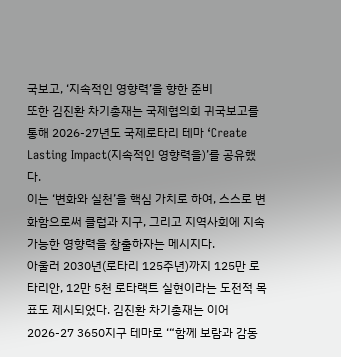국보고, ‘지속적인 영향력’을 향한 준비
또한 김진환 차기총재는 국제협의회 귀국보고를 통해 2026-27년도 국제로타리 테마 ‘Create Lasting Impact(지속적인 영향력을)’를 공유했다.
이는 ‘변화와 실천’을 핵심 가치로 하여, 스스로 변화함으로써 클럽과 지구, 그리고 지역사회에 지속 가능한 영향력을 창출하자는 메시지다.
아울러 2030년(로타리 125주년)까지 125만 로타리안, 12만 5천 로타랙트 실현이라는 도전적 목표도 제시되었다. 김진환 차기총재는 이어 2026-27 3650지구 테마로 ‘“함께 보람과 감동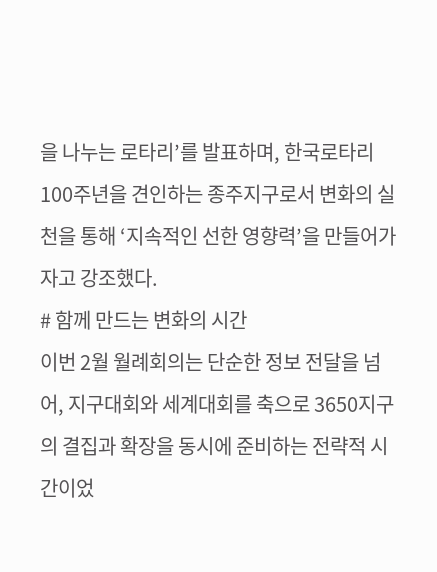을 나누는 로타리’를 발표하며, 한국로타리 100주년을 견인하는 종주지구로서 변화의 실천을 통해 ‘지속적인 선한 영향력’을 만들어가자고 강조했다.
# 함께 만드는 변화의 시간
이번 2월 월례회의는 단순한 정보 전달을 넘어, 지구대회와 세계대회를 축으로 3650지구의 결집과 확장을 동시에 준비하는 전략적 시간이었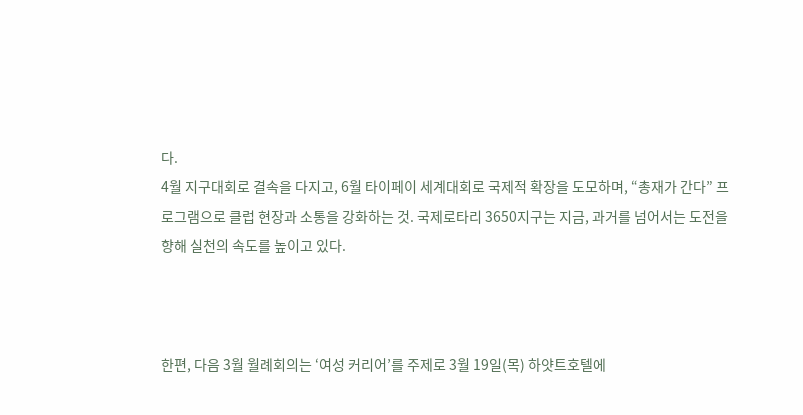다.
4월 지구대회로 결속을 다지고, 6월 타이페이 세계대회로 국제적 확장을 도모하며, “총재가 간다” 프로그램으로 클럽 현장과 소통을 강화하는 것. 국제로타리 3650지구는 지금, 과거를 넘어서는 도전을 향해 실천의 속도를 높이고 있다.



한편, 다음 3월 월례회의는 ‘여성 커리어’를 주제로 3월 19일(목) 하얏트호텔에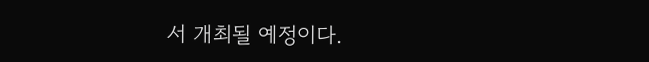서 개최될 예정이다.